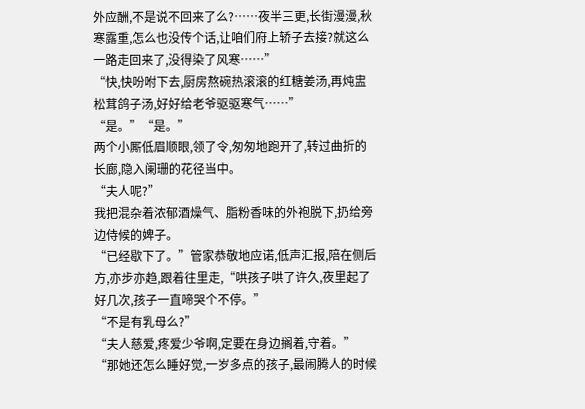外应酬,不是说不回来了么?……夜半三更,长街漫漫,秋寒露重,怎么也没传个话,让咱们府上轿子去接?就这么一路走回来了,没得染了风寒……”
“快,快吩咐下去,厨房熬碗热滚滚的红糖姜汤,再炖盅松茸鸽子汤,好好给老爷驱驱寒气……”
“是。”“是。”
两个小厮低眉顺眼,领了令,匆匆地跑开了,转过曲折的长廊,隐入阑珊的花径当中。
“夫人呢?”
我把混杂着浓郁酒燥气、脂粉香味的外袍脱下,扔给旁边侍候的婢子。
“已经歇下了。”管家恭敬地应诺,低声汇报,陪在侧后方,亦步亦趋,跟着往里走,“哄孩子哄了许久,夜里起了好几次,孩子一直啼哭个不停。”
“不是有乳母么?”
“夫人慈爱,疼爱少爷啊,定要在身边搁着,守着。”
“那她还怎么睡好觉,一岁多点的孩子,最闹腾人的时候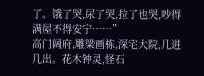了。饿了哭,尿了哭,拉了也哭,吵得满屋不得安宁……”
高门阔府,雕梁画栋,深宅大院,几进几出。花木钟灵,怪石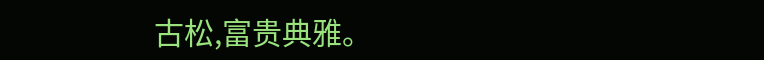古松,富贵典雅。